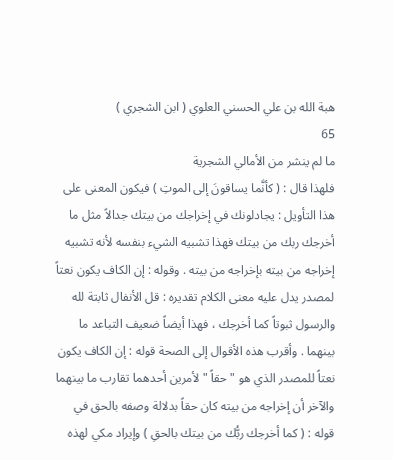هبة الله بن علي الحسني العلوي ( ابن الشجري )
65
ما لم ينشر من الأمالي الشجرية
فلهذا قال : ( كأنَّما يساقونَ إلى الموتِ ) فيكون المعنى على هذا التأويل : يجادلونك في إخراجك من بيتك جدالاً مثل ما أخرجك ربك من بيتك فهذا تشبيه الشيء بنفسه لأنه تشبيه إخراجه من بيته بإخراجه من بيته . وقوله : إن الكاف يكون نعتاً لمصدر يدل عليه معنى الكلام تقديره : قل الأنفال ثابتة لله والرسول ثبوتاً كما أخرجك ، فهذا أيضاً ضعيف التباعد ما بينهما . وأقرب هذه الأقوال إلى الصحة قوله : إن الكاف يكون نعتاً للمصدر الذي هو " حقاً " لأمرين أحدهما تقارب ما بينهما والآخر أن إخراجه من بيته كان حقاً بدلالة وصفه بالحق في قوله : ( كما أخرجك ربُّك من بيتك بالحقِ ) وإيراد مكي لهذه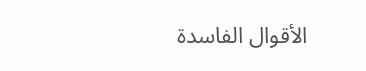الأقوال الفاسدة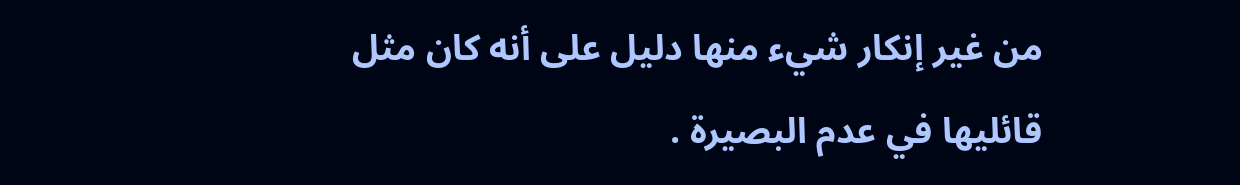من غير إنكار شيء منها دليل على أنه كان مثل قائليها في عدم البصيرة .